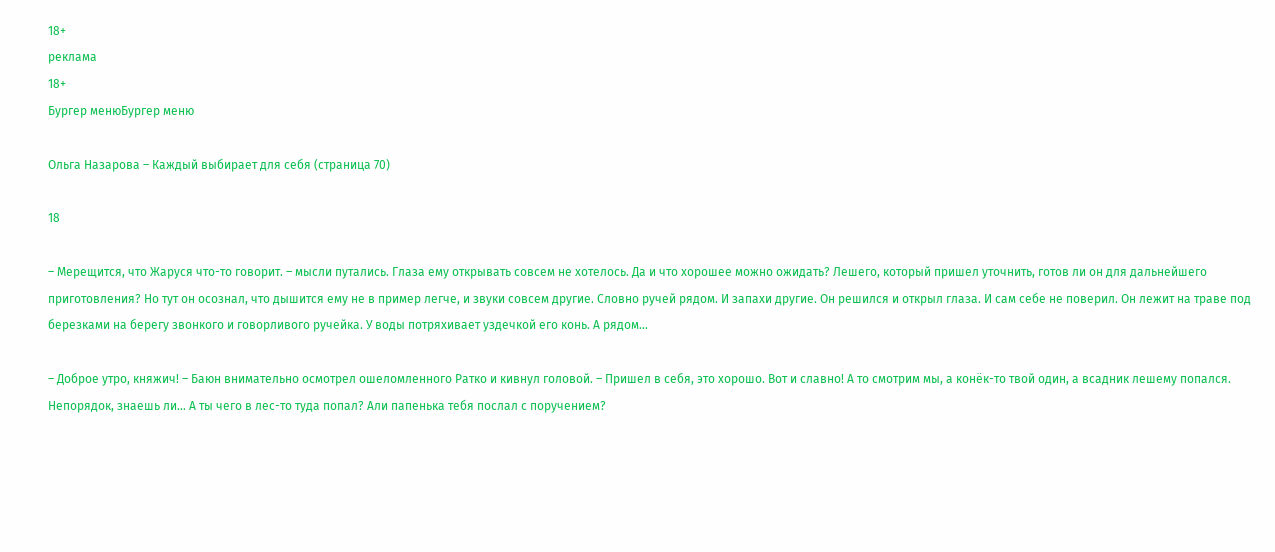18+
реклама
18+
Бургер менюБургер меню

Ольга Назарова – Каждый выбирает для себя (страница 70)

18

– Мерещится, что Жаруся что-то говорит. – мысли путались. Глаза ему открывать совсем не хотелось. Да и что хорошее можно ожидать? Лешего, который пришел уточнить, готов ли он для дальнейшего приготовления? Но тут он осознал, что дышится ему не в пример легче, и звуки совсем другие. Словно ручей рядом. И запахи другие. Он решился и открыл глаза. И сам себе не поверил. Он лежит на траве под березками на берегу звонкого и говорливого ручейка. У воды потряхивает уздечкой его конь. А рядом…

– Доброе утро, княжич! – Баюн внимательно осмотрел ошеломленного Ратко и кивнул головой. – Пришел в себя, это хорошо. Вот и славно! А то смотрим мы, а конёк-то твой один, а всадник лешему попался. Непорядок, знаешь ли… А ты чего в лес-то туда попал? Али папенька тебя послал с поручением?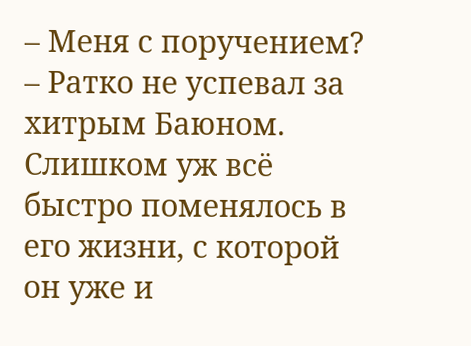– Меня с поручением? – Ратко не успевал за хитрым Баюном. Слишком уж всё быстро поменялось в его жизни, с которой он уже и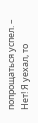попрощаться успел. – Нет! Я уехал, то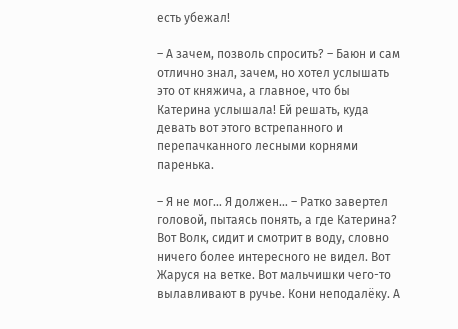есть убежал!

– А зачем, позволь спросить? – Баюн и сам отлично знал, зачем, но хотел услышать это от княжича, а главное, что бы Катерина услышала! Ей решать, куда девать вот этого встрепанного и перепачканного лесными корнями паренька.

– Я не мог… Я должен… – Ратко завертел головой, пытаясь понять, а где Катерина? Вот Волк, сидит и смотрит в воду, словно ничего более интересного не видел. Вот Жаруся на ветке. Вот мальчишки чего-то вылавливают в ручье. Кони неподалёку. А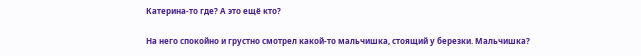Катерина-то где? А это ещё кто?

На него спокойно и грустно смотрел какой-то мальчишка, стоящий у березки. Мальчишка?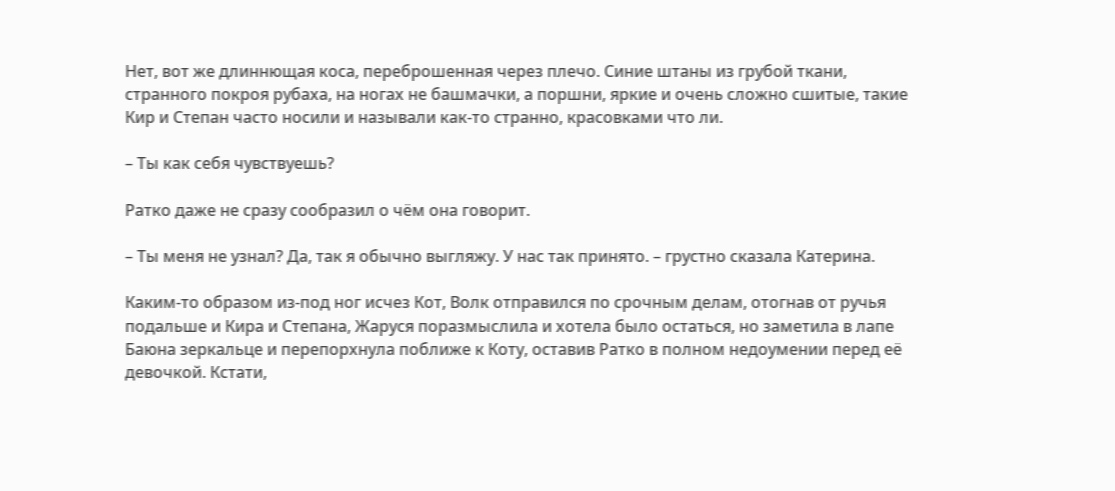Нет, вот же длиннющая коса, переброшенная через плечо. Синие штаны из грубой ткани, странного покроя рубаха, на ногах не башмачки, а поршни, яркие и очень сложно сшитые, такие Кир и Степан часто носили и называли как-то странно, красовками что ли.

– Ты как себя чувствуешь?

Ратко даже не сразу сообразил о чём она говорит.

– Ты меня не узнал? Да, так я обычно выгляжу. У нас так принято. – грустно сказала Катерина.

Каким-то образом из-под ног исчез Кот, Волк отправился по срочным делам, отогнав от ручья подальше и Кира и Степана, Жаруся поразмыслила и хотела было остаться, но заметила в лапе Баюна зеркальце и перепорхнула поближе к Коту, оставив Ратко в полном недоумении перед её девочкой. Кстати,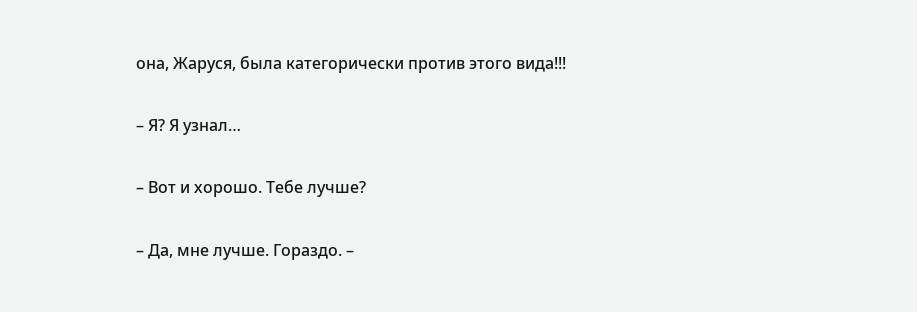она, Жаруся, была категорически против этого вида!!!

– Я? Я узнал…

– Вот и хорошо. Тебе лучше?

– Да, мне лучше. Гораздо. –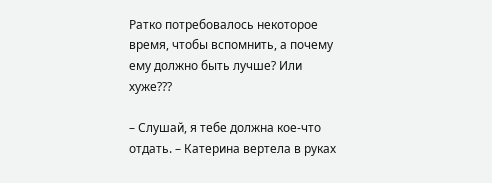Ратко потребовалось некоторое время, чтобы вспомнить, а почему ему должно быть лучше? Или хуже???

– Слушай, я тебе должна кое-что отдать. – Катерина вертела в руках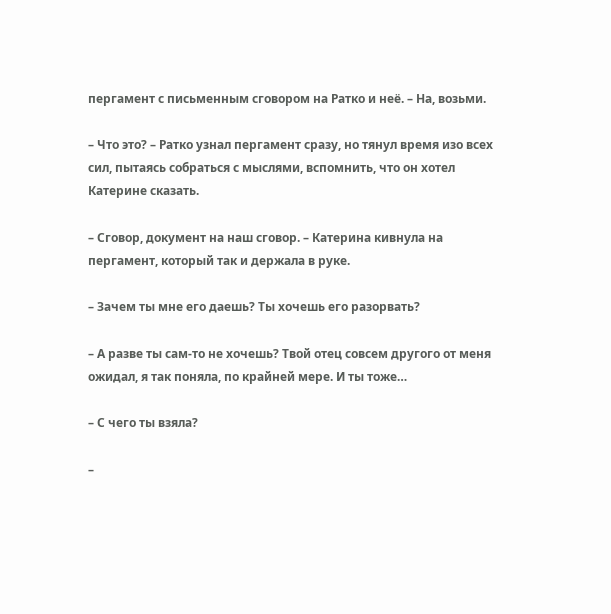пергамент с письменным сговором на Ратко и неё. – На, возьми.

– Что это? – Ратко узнал пергамент сразу, но тянул время изо всех сил, пытаясь собраться с мыслями, вспомнить, что он хотел Катерине сказать.

– Сговор, документ на наш сговор. – Катерина кивнула на пергамент, который так и держала в руке.

– Зачем ты мне его даешь? Ты хочешь его разорвать?

– А разве ты сам-то не хочешь? Твой отец совсем другого от меня ожидал, я так поняла, по крайней мере. И ты тоже…

– С чего ты взяла?

–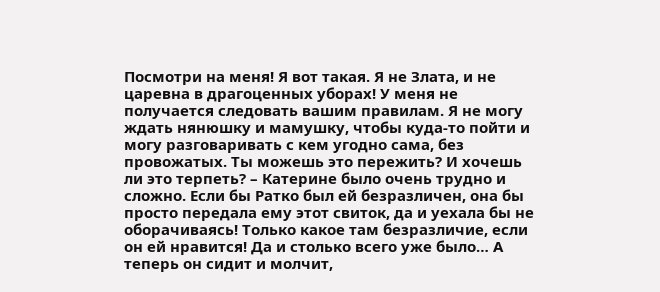Посмотри на меня! Я вот такая. Я не Злата, и не царевна в драгоценных уборах! У меня не получается следовать вашим правилам. Я не могу ждать нянюшку и мамушку, чтобы куда-то пойти и могу разговаривать с кем угодно сама, без провожатых. Ты можешь это пережить? И хочешь ли это терпеть? – Катерине было очень трудно и сложно. Если бы Ратко был ей безразличен, она бы просто передала ему этот свиток, да и уехала бы не оборачиваясь! Только какое там безразличие, если он ей нравится! Да и столько всего уже было… А теперь он сидит и молчит,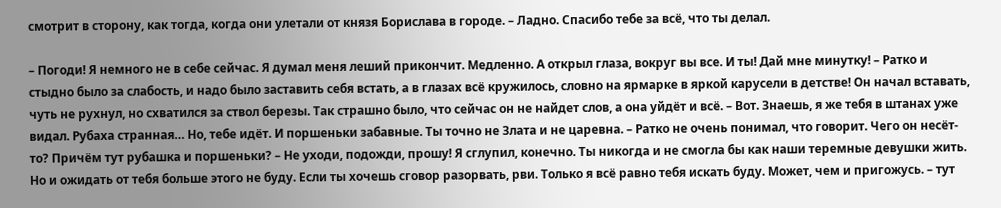смотрит в сторону, как тогда, когда они улетали от князя Борислава в городе. – Ладно. Спасибо тебе за всё, что ты делал.

– Погоди! Я немного не в себе сейчас. Я думал меня леший прикончит. Медленно. А открыл глаза, вокруг вы все. И ты! Дай мне минутку! – Ратко и стыдно было за слабость, и надо было заставить себя встать, а в глазах всё кружилось, словно на ярмарке в яркой карусели в детстве! Он начал вставать, чуть не рухнул, но схватился за ствол березы. Так страшно было, что сейчас он не найдет слов, а она уйдёт и всё. – Вот. Знаешь, я же тебя в штанах уже видал. Рубаха странная… Но, тебе идёт. И поршеньки забавные. Ты точно не Злата и не царевна. – Ратко не очень понимал, что говорит. Чего он несёт-то? Причём тут рубашка и поршеньки? – Не уходи, подожди, прошу! Я сглупил, конечно. Ты никогда и не смогла бы как наши теремные девушки жить. Но и ожидать от тебя больше этого не буду. Если ты хочешь сговор разорвать, рви. Только я всё равно тебя искать буду. Может, чем и пригожусь. – тут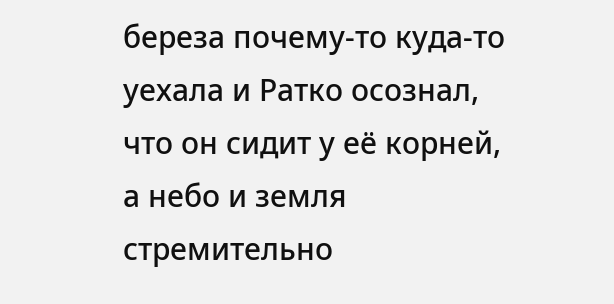береза почему-то куда-то уехала и Ратко осознал, что он сидит у её корней, а небо и земля стремительно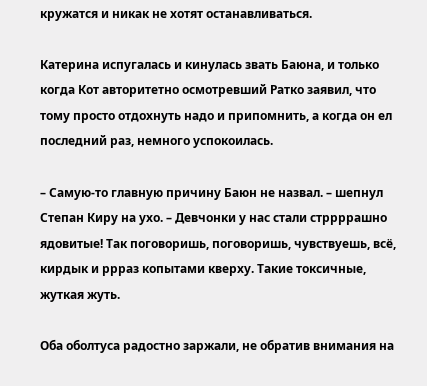кружатся и никак не хотят останавливаться.

Катерина испугалась и кинулась звать Баюна, и только когда Кот авторитетно осмотревший Ратко заявил, что тому просто отдохнуть надо и припомнить, а когда он ел последний раз, немного успокоилась.

– Самую-то главную причину Баюн не назвал. – шепнул Степан Киру на ухо. – Девчонки у нас стали стррррашно ядовитые! Так поговоришь, поговоришь, чувствуешь, всё, кирдык и ррраз копытами кверху. Такие токсичные, жуткая жуть.

Оба оболтуса радостно заржали, не обратив внимания на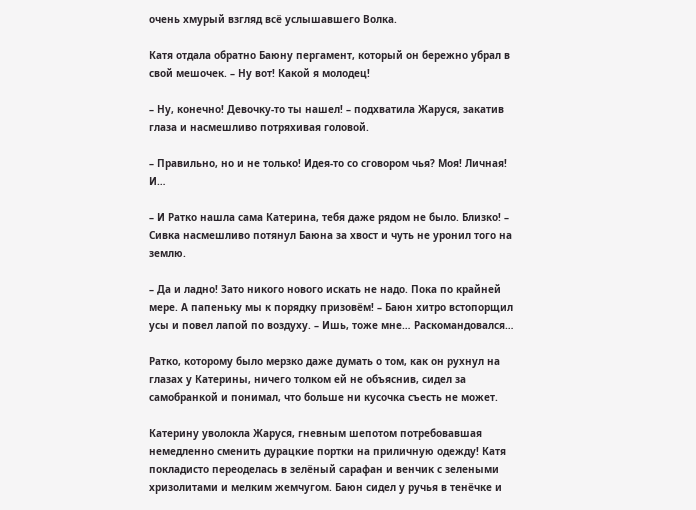очень хмурый взгляд всё услышавшего Волка.

Катя отдала обратно Баюну пергамент, который он бережно убрал в свой мешочек. – Ну вот! Какой я молодец!

– Ну, конечно! Девочку-то ты нашел! – подхватила Жаруся, закатив глаза и насмешливо потряхивая головой.

– Правильно, но и не только! Идея-то со сговором чья? Моя! Личная! И…

– И Ратко нашла сама Катерина, тебя даже рядом не было. Близко! – Сивка насмешливо потянул Баюна за хвост и чуть не уронил того на землю.

– Да и ладно! Зато никого нового искать не надо. Пока по крайней мере. А папеньку мы к порядку призовём! – Баюн хитро встопорщил усы и повел лапой по воздуху. – Ишь, тоже мне… Раскомандовался…

Ратко, которому было мерзко даже думать о том, как он рухнул на глазах у Катерины, ничего толком ей не объяснив, сидел за самобранкой и понимал, что больше ни кусочка съесть не может.

Катерину уволокла Жаруся, гневным шепотом потребовавшая немедленно сменить дурацкие портки на приличную одежду! Катя покладисто переоделась в зелёный сарафан и венчик с зелеными хризолитами и мелким жемчугом. Баюн сидел у ручья в тенёчке и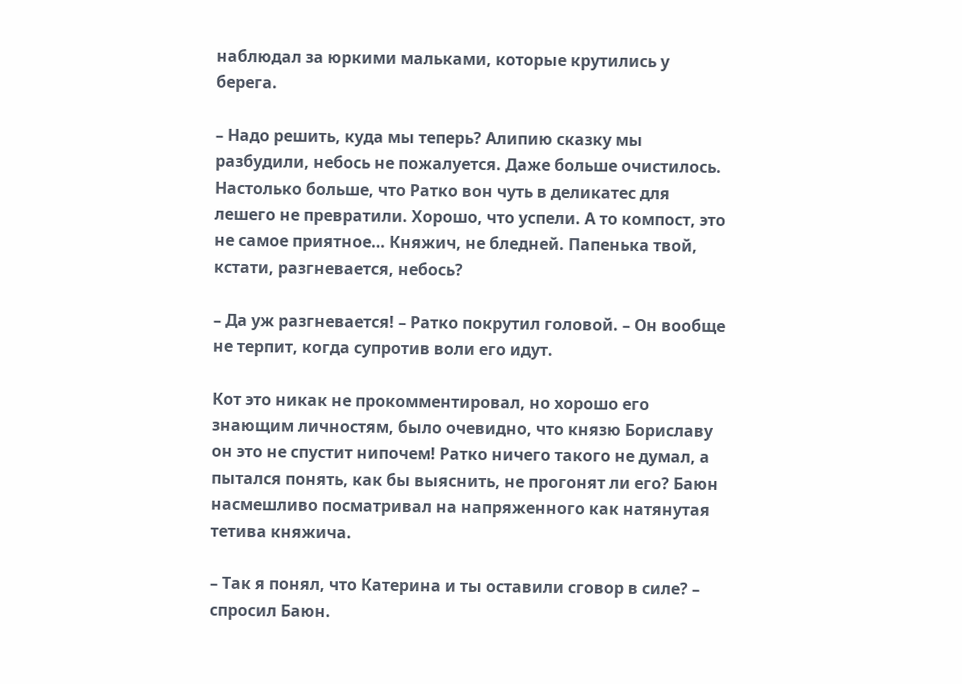наблюдал за юркими мальками, которые крутились у берега.

– Надо решить, куда мы теперь? Алипию сказку мы разбудили, небось не пожалуется. Даже больше очистилось. Настолько больше, что Ратко вон чуть в деликатес для лешего не превратили. Хорошо, что успели. А то компост, это не самое приятное… Княжич, не бледней. Папенька твой, кстати, разгневается, небось?

– Да уж разгневается! – Ратко покрутил головой. – Он вообще не терпит, когда супротив воли его идут.

Кот это никак не прокомментировал, но хорошо его знающим личностям, было очевидно, что князю Бориславу он это не спустит нипочем! Ратко ничего такого не думал, а пытался понять, как бы выяснить, не прогонят ли его? Баюн насмешливо посматривал на напряженного как натянутая тетива княжича.

– Так я понял, что Катерина и ты оставили сговор в силе? – cпросил Баюн.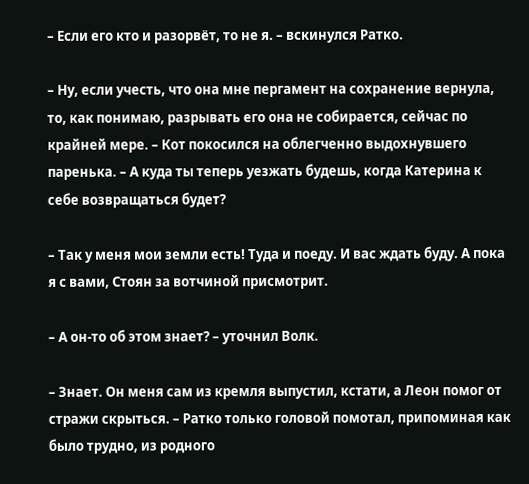– Если его кто и разорвёт, то не я. – вскинулся Ратко.

– Ну, если учесть, что она мне пергамент на сохранение вернула, то, как понимаю, разрывать его она не собирается, сейчас по крайней мере. – Кот покосился на облегченно выдохнувшего паренька. – А куда ты теперь уезжать будешь, когда Катерина к себе возвращаться будет?

– Так у меня мои земли есть! Туда и поеду. И вас ждать буду. А пока я с вами, Стоян за вотчиной присмотрит.

– А он-то об этом знает? – уточнил Волк.

– Знает. Он меня сам из кремля выпустил, кстати, а Леон помог от стражи скрыться. – Ратко только головой помотал, припоминая как было трудно, из родного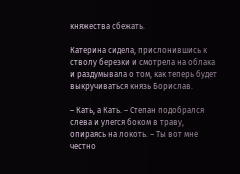княжества сбежать.

Катерина сидела, прислонившись к стволу березки и смотрела на облака и раздумывала о том, как теперь будет выкручиваться князь Борислав.

– Кать, а Кать. – Степан подобрался слева и улегся боком в траву, опираясь на локоть. – Ты вот мне честно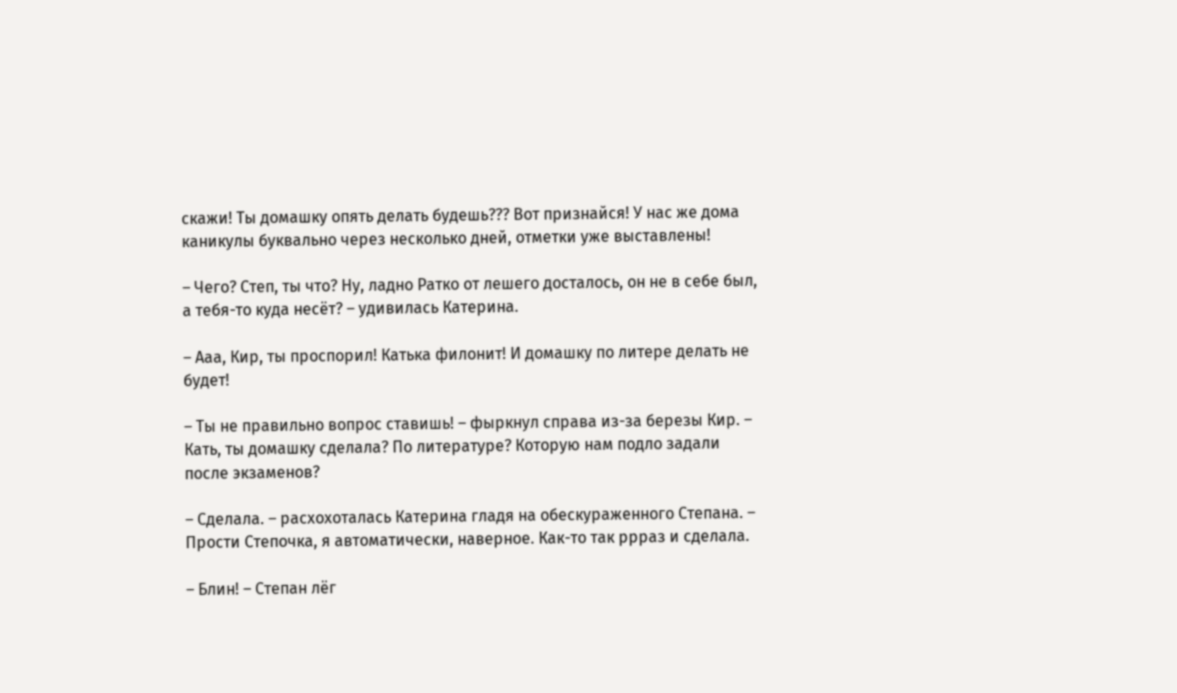скажи! Ты домашку опять делать будешь??? Вот признайся! У нас же дома каникулы буквально через несколько дней, отметки уже выставлены!

– Чего? Степ, ты что? Ну, ладно Ратко от лешего досталось, он не в себе был, а тебя-то куда несёт? – удивилась Катерина.

– Ааа, Кир, ты проспорил! Катька филонит! И домашку по литере делать не будет!

– Ты не правильно вопрос ставишь! – фыркнул справа из-за березы Кир. – Кать, ты домашку сделала? По литературе? Которую нам подло задали после экзаменов?

– Сделала. – расхохоталась Катерина гладя на обескураженного Степана. – Прости Степочка, я автоматически, наверное. Как-то так ррраз и сделала.

– Блин! – Степан лёг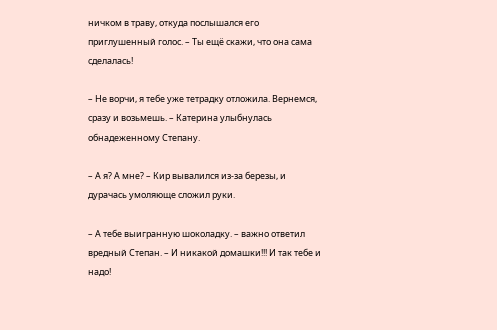ничком в траву, откуда послышался его приглушенный голос. – Ты ещё скажи, что она сама сделалась!

– Не ворчи, я тебе уже тетрадку отложила. Вернемся, сразу и возьмешь. – Катерина улыбнулась обнадеженному Степану.

– А я? А мне? – Кир вывалился из-за березы, и дурачась умоляюще сложил руки.

– А тебе выигранную шоколадку. – важно ответил вредный Степан. – И никакой домашки!!! И так тебе и надо!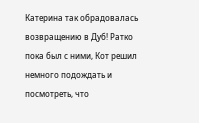Катерина так обрадовалась возвращению в Дуб! Ратко пока был с ними, Кот решил немного подождать и посмотреть, что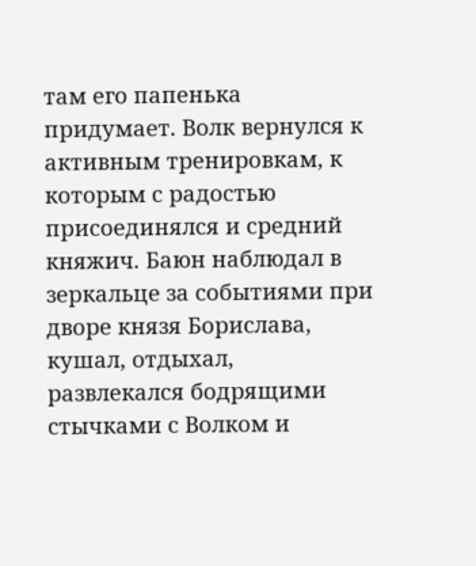там его папенька придумает. Волк вернулся к активным тренировкам, к которым с радостью присоединялся и средний княжич. Баюн наблюдал в зеркальце за событиями при дворе князя Борислава, кушал, отдыхал, развлекался бодрящими стычками с Волком и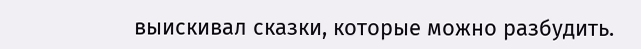выискивал сказки, которые можно разбудить.